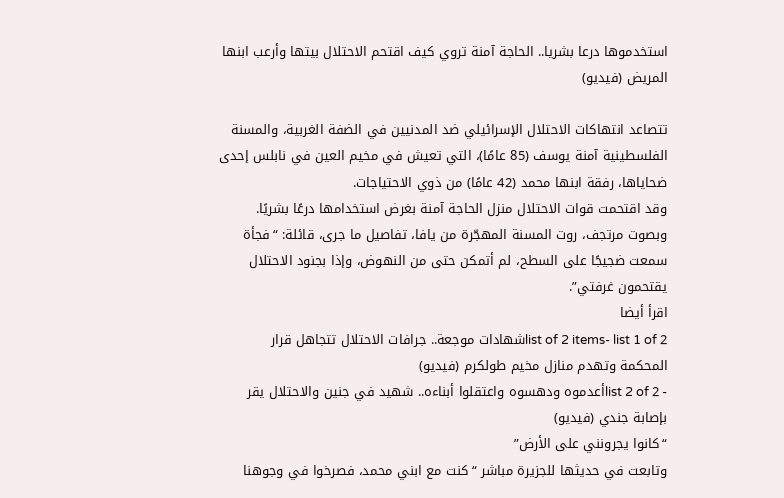استخدموها درعا بشريا.. الحاجة آمنة تروي كيف اقتحم الاحتلال بيتها وأرعب ابنها المريض (فيديو)

تتصاعد انتهاكات الاحتلال الإسرائيلي ضد المدنيين في الضفة الغربية، والمسنة الفلسطينية آمنة يوسف (85 عامًا)، التي تعيش في مخيم العين في نابلس إحدى ضحاياها، رفقة ابنها محمد (42 عامًا) من ذوي الاحتياجات.
وقد اقتحمت قوات الاحتلال منزل الحاجة آمنة بغرض استخدامها درعًا بشريًا. وبصوت مرتجف، روت المسنة المهجّرة من يافا، تفاصيل ما جرى، قائلة: “فجأة سمعت ضجيجًا على السطح، لم أتمكن حتى من النهوض، وإذا بجنود الاحتلال يقتحمون غرفتي”.
اقرأ أيضا
list of 2 items- list 1 of 2شهادات موجعة.. جرافات الاحتلال تتجاهل قرار المحكمة وتهدم منازل مخيم طولكرم (فيديو)
- list 2 of 2أعدموه ودهسوه واعتقلوا أبناءه.. شهيد في جنين والاحتلال يقر بإصابة جندي (فيديو)
“كانوا يجرونني على الأرض”
وتابعت في حديثها للجزيرة مباشر “كنت مع ابني محمد، فصرخوا في وجوهنا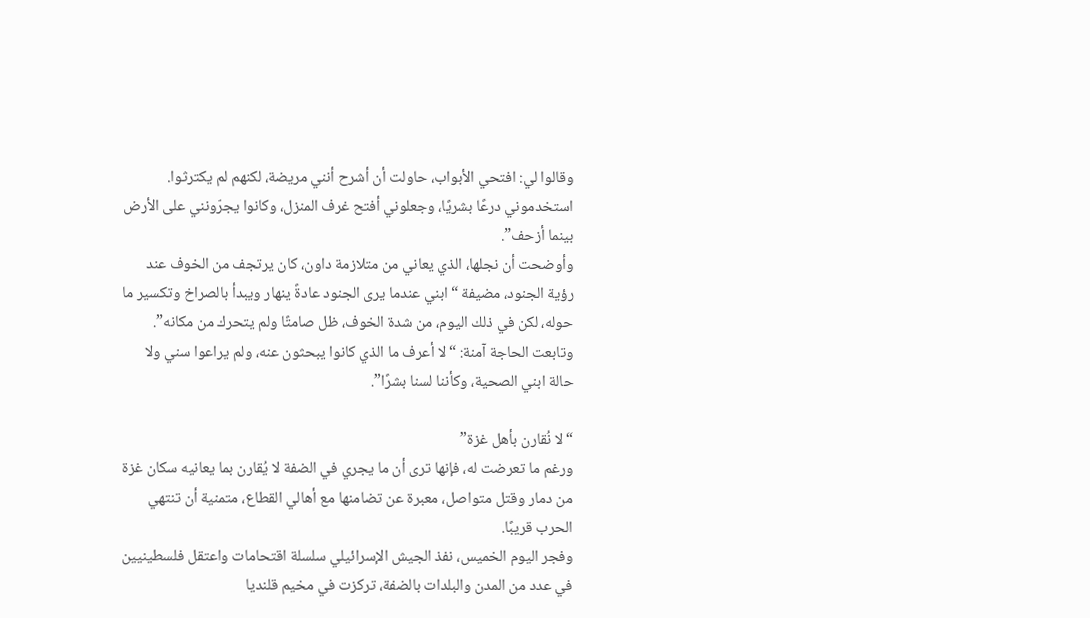وقالوا لي: افتحي الأبواب، حاولت أن أشرح أنني مريضة، لكنهم لم يكترثوا. استخدموني درعًا بشريًا، وجعلوني أفتح غرف المنزل، وكانوا يجرّونني على الأرض بينما أزحف”.
وأوضحت أن نجلها، الذي يعاني من متلازمة داون، كان يرتجف من الخوف عند رؤية الجنود، مضيفة “ابني عندما يرى الجنود عادةً ينهار ويبدأ بالصراخ وتكسير ما حوله، لكن في ذلك اليوم، من شدة الخوف، ظل صامتًا ولم يتحرك من مكانه”.
وتابعت الحاجة آمنة: “لا أعرف ما الذي كانوا يبحثون عنه، ولم يراعوا سني ولا حالة ابني الصحية، وكأننا لسنا بشرًا”.

“لا نُقارن بأهل غزة”
ورغم ما تعرضت له، فإنها ترى أن ما يجري في الضفة لا يُقارن بما يعانيه سكان غزة من دمار وقتل متواصل، معبرة عن تضامنها مع أهالي القطاع، متمنية أن تنتهي الحرب قريبًا.
وفجر اليوم الخميس، نفذ الجيش الإسرائيلي سلسلة اقتحامات واعتقل فلسطينيين في عدد من المدن والبلدات بالضفة، تركزت في مخيم قلنديا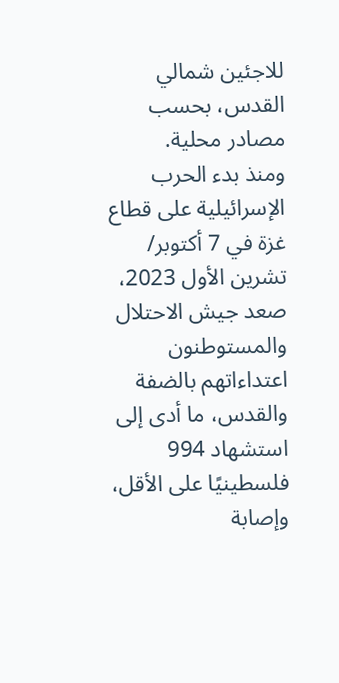للاجئين شمالي القدس، بحسب مصادر محلية.
ومنذ بدء الحرب الإسرائيلية على قطاع غزة في 7 أكتوبر/ تشرين الأول 2023، صعد جيش الاحتلال والمستوطنون اعتداءاتهم بالضفة والقدس، ما أدى إلى استشهاد 994 فلسطينيًا على الأقل، وإصابة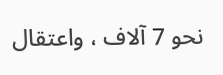نحو 7 آلاف ، واعتقال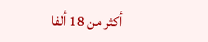أكثر من 18 ألفا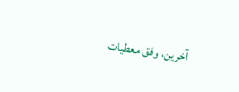آخرين، وفق معطيات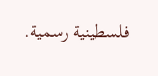فلسطينية رسمية.